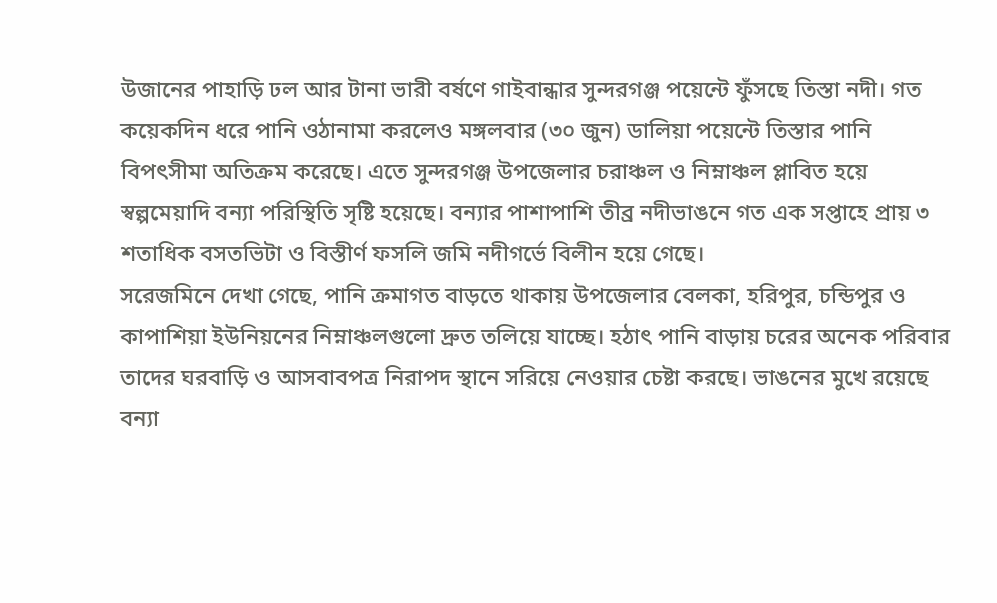উজানের পাহাড়ি ঢল আর টানা ভারী বর্ষণে গাইবান্ধার সুন্দরগঞ্জ পয়েন্টে ফুঁসছে তিস্তা নদী। গত কয়েকদিন ধরে পানি ওঠানামা করলেও মঙ্গলবার (৩০ জুন) ডালিয়া পয়েন্টে তিস্তার পানি বিপৎসীমা অতিক্রম করেছে। এতে সুন্দরগঞ্জ উপজেলার চরাঞ্চল ও নিম্নাঞ্চল প্লাবিত হয়ে স্বল্পমেয়াদি বন্যা পরিস্থিতি সৃষ্টি হয়েছে। বন্যার পাশাপাশি তীব্র নদীভাঙনে গত এক সপ্তাহে প্রায় ৩ শতাধিক বসতভিটা ও বিস্তীর্ণ ফসলি জমি নদীগর্ভে বিলীন হয়ে গেছে।
সরেজমিনে দেখা গেছে, পানি ক্রমাগত বাড়তে থাকায় উপজেলার বেলকা, হরিপুর, চন্ডিপুর ও কাপাশিয়া ইউনিয়নের নিম্নাঞ্চলগুলো দ্রুত তলিয়ে যাচ্ছে। হঠাৎ পানি বাড়ায় চরের অনেক পরিবার তাদের ঘরবাড়ি ও আসবাবপত্র নিরাপদ স্থানে সরিয়ে নেওয়ার চেষ্টা করছে। ভাঙনের মুখে রয়েছে বন্যা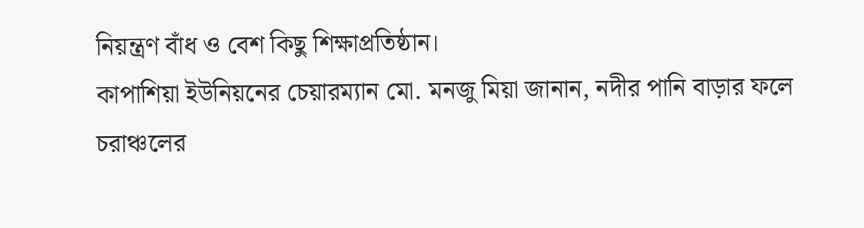নিয়ন্ত্রণ বাঁধ ও বেশ কিছু শিক্ষাপ্রতিষ্ঠান।
কাপাশিয়া ইউনিয়নের চেয়ারম্যান মো. মনজু মিয়া জানান, নদীর পানি বাড়ার ফলে চরাঞ্চলের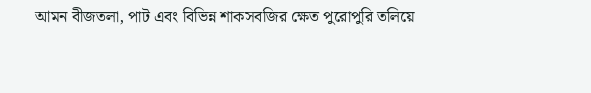আমন বীজতলা, পাট এবং বিভিন্ন শাকসবজির ক্ষেত পুরোপুরি তলিয়ে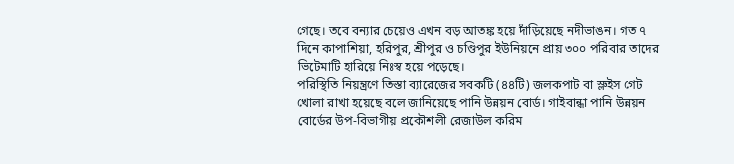গেছে। তবে বন্যার চেয়েও এখন বড় আতঙ্ক হয়ে দাঁড়িয়েছে নদীভাঙন। গত ৭ দিনে কাপাশিয়া, হরিপুর, শ্রীপুর ও চণ্ডিপুর ইউনিয়নে প্রায় ৩০০ পরিবার তাদের ভিটেমাটি হারিয়ে নিঃস্ব হয়ে পড়েছে।
পরিস্থিতি নিয়ন্ত্রণে তিস্তা ব্যারেজের সবকটি (৪৪টি) জলকপাট বা স্লুইস গেট খোলা রাখা হয়েছে বলে জানিয়েছে পানি উন্নয়ন বোর্ড। গাইবান্ধা পানি উন্নয়ন বোর্ডের উপ-বিভাগীয় প্রকৌশলী রেজাউল করিম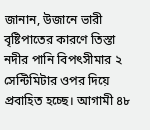জানান, উজানে ভারী বৃষ্টিপাতের কারণে তিস্তা নদীর পানি বিপৎসীমার ২ সেন্টিমিটার ওপর দিয়ে প্রবাহিত হচ্ছে। আগামী ৪৮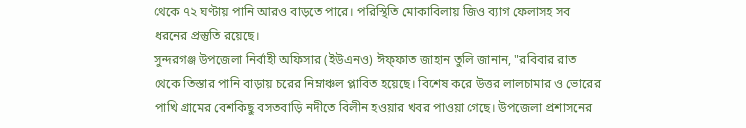থেকে ৭২ ঘণ্টায় পানি আরও বাড়তে পারে। পরিস্থিতি মোকাবিলায় জিও ব্যাগ ফেলাসহ সব ধরনের প্রস্তুতি রয়েছে।
সুন্দরগঞ্জ উপজেলা নির্বাহী অফিসার (ইউএনও) ঈফ্ফাত জাহান তুলি জানান, "রবিবার রাত থেকে তিস্তার পানি বাড়ায় চরের নিম্নাঞ্চল প্লাবিত হয়েছে। বিশেষ করে উত্তর লালচামার ও ভোরের পাখি গ্রামের বেশকিছু বসতবাড়ি নদীতে বিলীন হওয়ার খবর পাওয়া গেছে। উপজেলা প্রশাসনের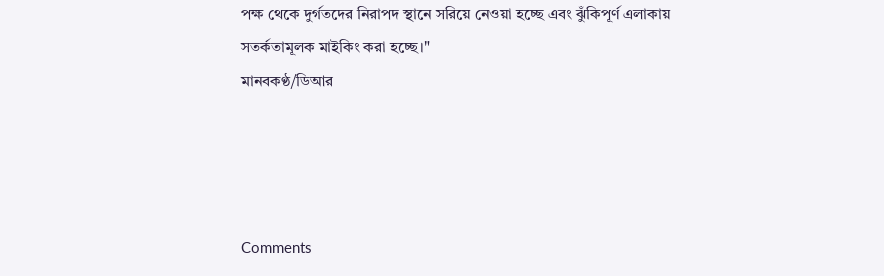পক্ষ থেকে দুর্গতদের নিরাপদ স্থানে সরিয়ে নেওয়া হচ্ছে এবং ঝুঁকিপূর্ণ এলাকায় সতর্কতামূলক মাইকিং করা হচ্ছে।"
মানবকণ্ঠ/ডিআর




Comments